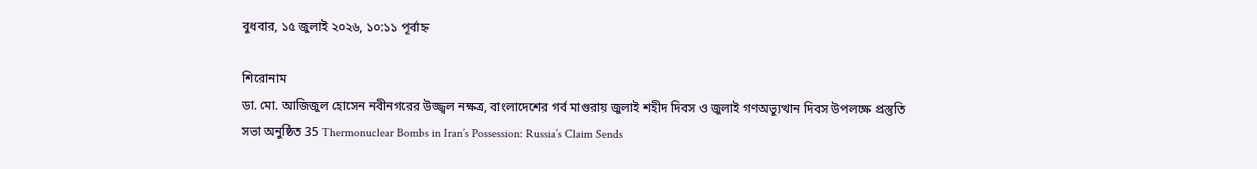বুধবার, ১৫ জুলাই ২০২৬, ১০:১১ পূর্বাহ্ন

শিরোনাম
ডা. মো. আজিজুল হোসেন নবীনগরের উজ্জ্বল নক্ষত্র, বাংলাদেশের গর্ব মাগুরায় জুলাই শহীদ দিবস ও জুলাই গণঅভ্যুত্থান দিবস উপলক্ষে প্রস্তুতি সভা অনুষ্ঠিত 35 Thermonuclear Bombs in Iran’s Possession: Russia’s Claim Sends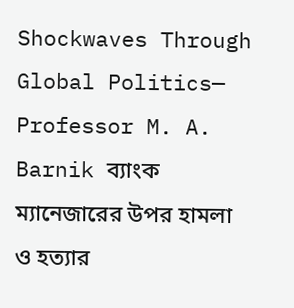Shockwaves Through Global Politics— Professor M. A. Barnik ব্যাংক ম্যানেজারের উপর হামলা ও হত্যার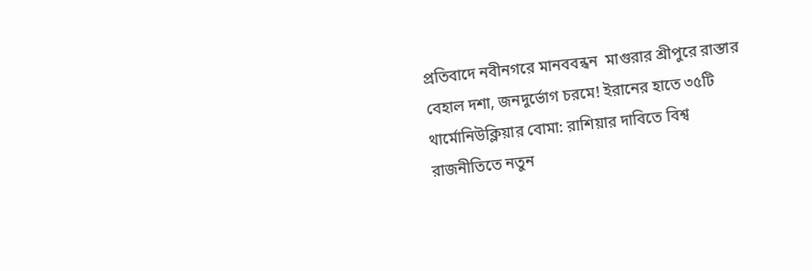প্রতিবাদে নবীনগরে মানববন্ধন  মাগুরার শ্রীপুরে রাস্তার বেহাল দশা, জনদুর্ভোগ চরমে! ইরানের হাতে ৩৫টি থার্মোনিউক্লিয়ার বোমা: রাশিয়ার দাবিতে বিশ্ব রাজনীতিতে নতুন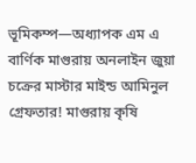ভূমিকম্প—অধ্যাপক এম এ বার্ণিক মাগুরায় অনলাইন জুয়া চক্রের মাস্টার মাইন্ড আমিনুল গ্রেফতার! মাগুরায় কৃষি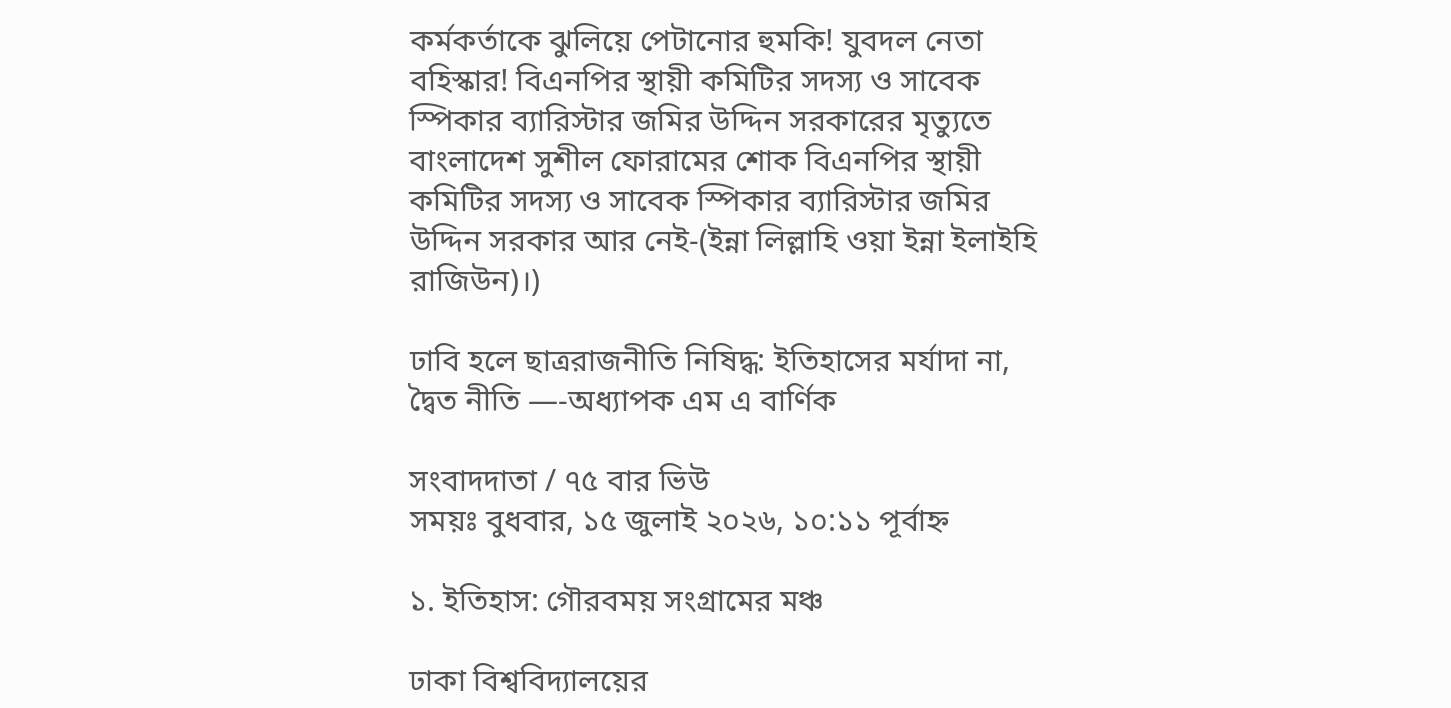কর্মকর্তাকে ঝুলিয়ে পেটানোর হুমকি! যুবদল নেতা বহিস্কার! বিএনপির স্থায়ী কমিটির সদস্য ও সাবেক স্পিকার ব্যারিস্টার জমির উদ্দিন সরকারের মৃত্যুতে বাংলাদেশ সুশীল ফোরামের শোক বিএনপির স্থায়ী কমিটির সদস্য ও সাবেক স্পিকার ব্যারিস্টার জমির উদ্দিন সরকার আর নেই-(ইন্না লিল্লাহি ওয়া ইন্না ইলাইহি রাজিউন)।)

ঢাবি হলে ছাত্ররাজনীতি নিষিদ্ধ: ইতিহাসের মর্যাদা না, দ্বৈত নীতি —-অধ্যাপক এম এ বার্ণিক

সংবাদদাতা / ৭৫ বার ভিউ
সময়ঃ বুধবার, ১৫ জুলাই ২০২৬, ১০:১১ পূর্বাহ্ন

১. ইতিহাস: গৌরবময় সংগ্রামের মঞ্চ

ঢাকা বিশ্ববিদ্যালয়ের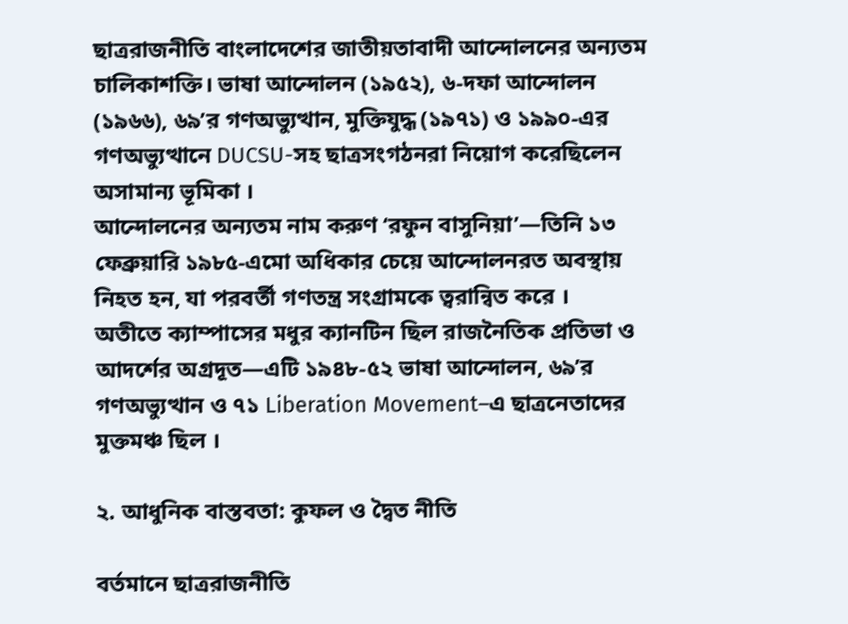ছাত্ররাজনীতি বাংলাদেশের জাতীয়তাবাদী আন্দোলনের অন্যতম চালিকাশক্তি। ভাষা আন্দোলন (১৯৫২), ৬-দফা আন্দোলন (১৯৬৬), ৬৯’র গণঅভ্যুত্থান, মুক্তিযুদ্ধ (১৯৭১) ও ১৯৯০-এর গণঅভ্যুত্থানে DUCSU-সহ ছাত্রসংগঠনরা নিয়োগ করেছিলেন অসামান্য ভূমিকা ।
আন্দোলনের অন্যতম নাম করুণ ‘রফুন বাসুনিয়া’—তিনি ১৩ ফেব্রুয়ারি ১৯৮৫-এমো অধিকার চেয়ে আন্দোলনরত অবস্থায় নিহত হন, যা পরবর্তী গণতন্ত্র সংগ্রামকে ত্বরান্বিত করে ।
অতীতে ক্যাম্পাসের মধুর ক্যানটিন ছিল রাজনৈতিক প্রতিভা ও আদর্শের অগ্রদূত—এটি ১৯৪৮-৫২ ভাষা আন্দোলন, ৬৯’র গণঅভ্যুত্থান ও ৭১ Liberation Movement–এ ছাত্রনেতাদের মুক্তমঞ্চ ছিল ।

২. আধুনিক বাস্তবতা: কুফল ও দ্বৈত নীতি

বর্তমানে ছাত্ররাজনীতি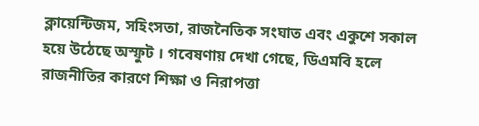ক্লায়েন্টিজম, সহিংসতা, রাজনৈতিক সংঘাত এবং একুশে সকাল হয়ে উঠেছে অস্ফুট । গবেষণায় দেখা গেছে, ডিএমবি হলে রাজনীতির কারণে শিক্ষা ও নিরাপত্তা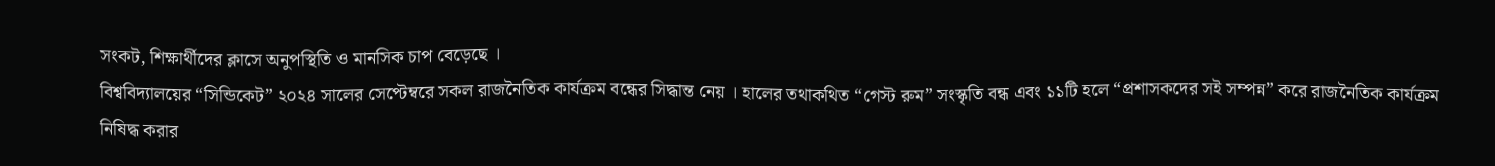সংকট, শিক্ষার্থীদের ক্লাসে অনুপস্থিতি ও মানসিক চাপ বেড়েছে ।
বিশ্ববিদ্যালয়ের “সিন্ডিকেট” ২০২৪ সালের সেপ্টেম্বরে সকল রাজনৈতিক কার্যক্রম বন্ধের সিদ্ধান্ত নেয় । হালের তথাকথিত “গেস্ট রুম” সংস্কৃতি বন্ধ এবং ১১টি হলে “প্রশাসকদের সই সম্পন্ন” করে রাজনৈতিক কার্যক্রম নিষিদ্ধ করার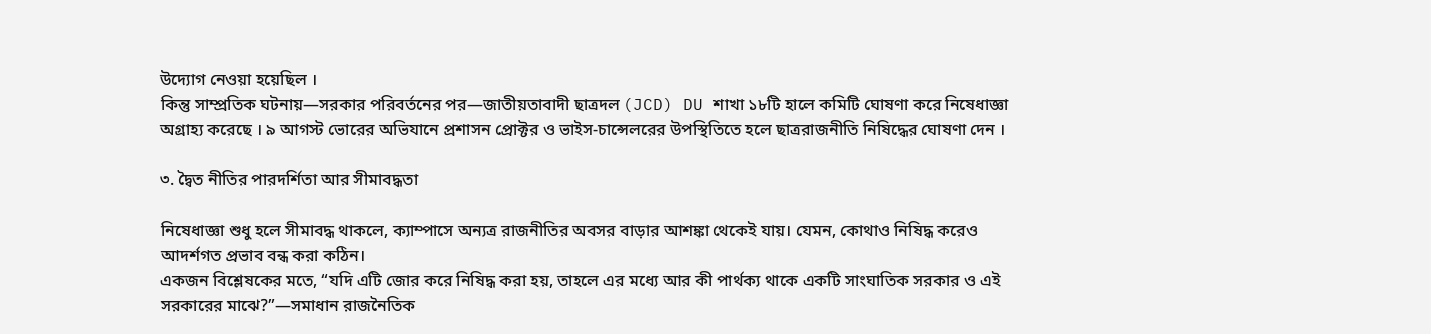উদ্যোগ নেওয়া হয়েছিল ।
কিন্তু সাম্প্রতিক ঘটনায়—সরকার পরিবর্তনের পর—জাতীয়তাবাদী ছাত্রদল (JCD) DU শাখা ১৮টি হালে কমিটি ঘোষণা করে নিষেধাজ্ঞা অগ্রাহ্য করেছে । ৯ আগস্ট ভোরের অভিযানে প্রশাসন প্রোক্টর ও ভাইস-চান্সেলরের উপস্থিতিতে হলে ছাত্ররাজনীতি নিষিদ্ধের ঘোষণা দেন ।

৩. দ্বৈত নীতির পারদর্শিতা আর সীমাবদ্ধতা

নিষেধাজ্ঞা শুধু হলে সীমাবদ্ধ থাকলে, ক্যাম্পাসে অন্যত্র রাজনীতির অবসর বাড়ার আশঙ্কা থেকেই যায়। যেমন, কোথাও নিষিদ্ধ করেও আদর্শগত প্রভাব বন্ধ করা কঠিন।
একজন বিশ্লেষকের মতে, “যদি এটি জোর করে নিষিদ্ধ করা হয়, তাহলে এর মধ্যে আর কী পার্থক্য থাকে একটি সাংঘাতিক সরকার ও এই সরকারের মাঝে?”—সমাধান রাজনৈতিক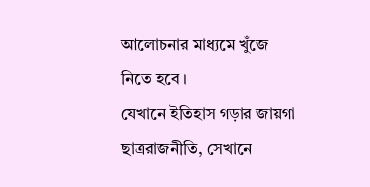আলোচনার মাধ্যমে খুঁজে নিতে হবে ।
যেখানে ইতিহাস গড়ার জায়গা ছাত্ররাজনীতি, সেখানে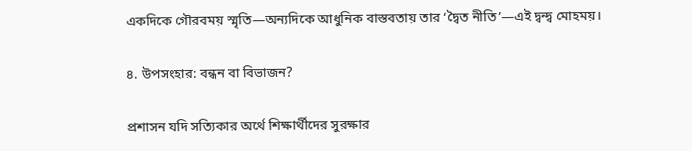একদিকে গৌরবময় স্মৃতি—অন্যদিকে আধুনিক বাস্তবতায় তার ‘দ্বৈত নীতি’—এই দ্বন্দ্ব মোহময়।

৪. উপসংহার: বন্ধন বা বিভাজন?

প্রশাসন যদি সত্যিকার অর্থে শিক্ষার্থীদের সুরক্ষার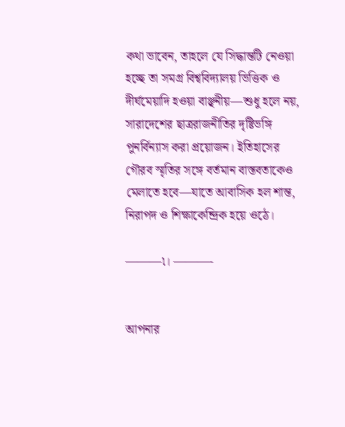কথা ভাবেন, তাহলে যে সিদ্ধান্তটি নেওয়া হচ্ছে তা সমগ্র বিশ্ববিদ্যালয় ভিত্তিক ও দীর্ঘমেয়াদি হওয়া বাঞ্ছনীয়—শুধু হলে নয়, সারাদেশের ছাত্ররাজনীতির দৃষ্টিভঙ্গি পুনর্বিন্যাস করা প্রয়োজন। ইতিহাসের গৌরব স্মৃতির সঙ্গে বর্তমান বাস্তবতাকেও মেলাতে হবে—যাতে আবাসিক হল শান্ত, নিরাপদ ও শিক্ষাকেন্দ্রিক হয়ে ওঠে।

———৷। ———-


আপনার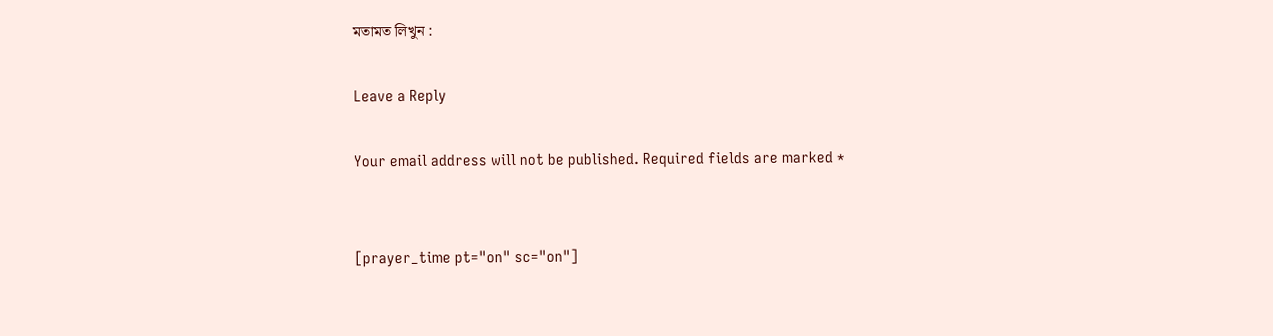মতামত লিখুন :

Leave a Reply

Your email address will not be published. Required fields are marked *


[prayer_time pt="on" sc="on"]